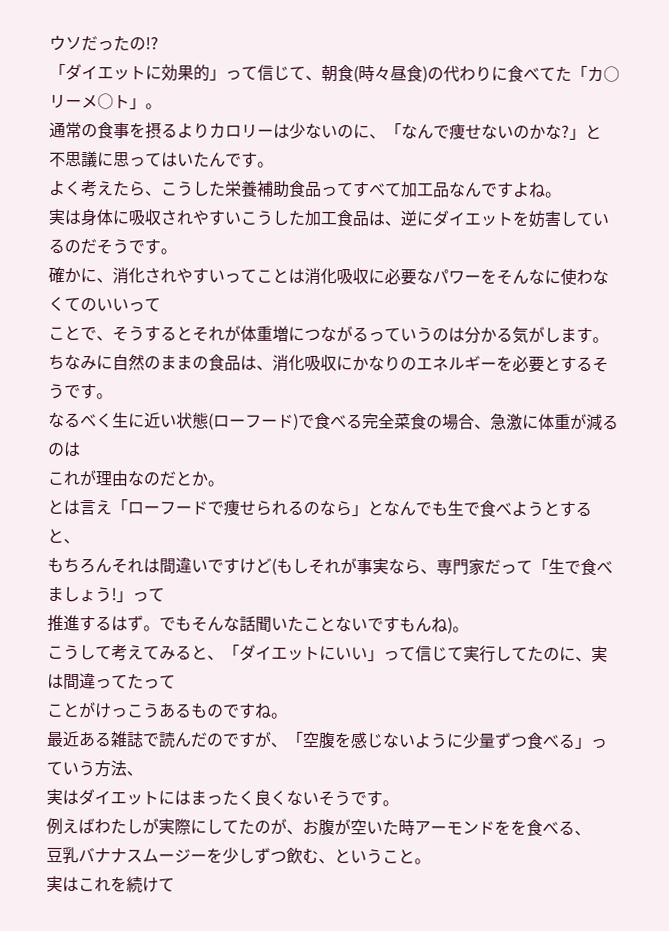ウソだったの!?
「ダイエットに効果的」って信じて、朝食(時々昼食)の代わりに食べてた「カ○リーメ○ト」。
通常の食事を摂るよりカロリーは少ないのに、「なんで痩せないのかな?」と
不思議に思ってはいたんです。
よく考えたら、こうした栄養補助食品ってすべて加工品なんですよね。
実は身体に吸収されやすいこうした加工食品は、逆にダイエットを妨害しているのだそうです。
確かに、消化されやすいってことは消化吸収に必要なパワーをそんなに使わなくてのいいって
ことで、そうするとそれが体重増につながるっていうのは分かる気がします。
ちなみに自然のままの食品は、消化吸収にかなりのエネルギーを必要とするそうです。
なるべく生に近い状態(ローフード)で食べる完全菜食の場合、急激に体重が減るのは
これが理由なのだとか。
とは言え「ローフードで痩せられるのなら」となんでも生で食べようとすると、
もちろんそれは間違いですけど(もしそれが事実なら、専門家だって「生で食べましょう!」って
推進するはず。でもそんな話聞いたことないですもんね)。
こうして考えてみると、「ダイエットにいい」って信じて実行してたのに、実は間違ってたって
ことがけっこうあるものですね。
最近ある雑誌で読んだのですが、「空腹を感じないように少量ずつ食べる」っていう方法、
実はダイエットにはまったく良くないそうです。
例えばわたしが実際にしてたのが、お腹が空いた時アーモンドをを食べる、
豆乳バナナスムージーを少しずつ飲む、ということ。
実はこれを続けて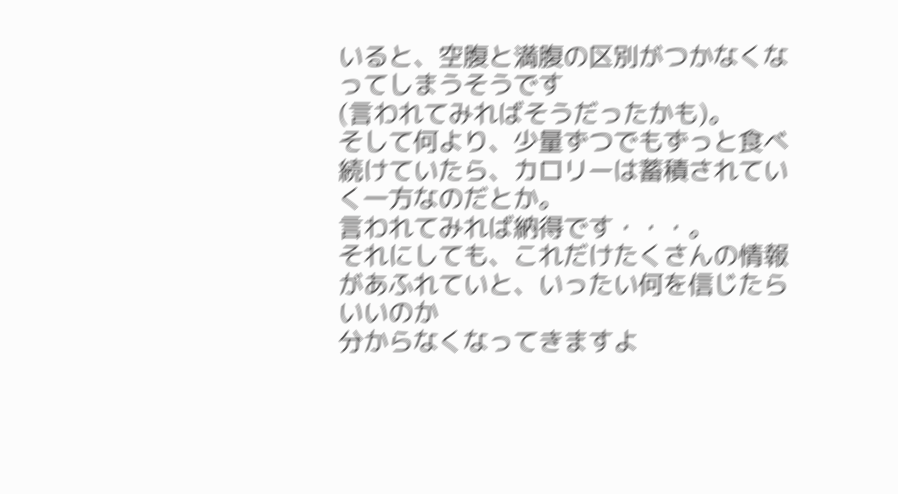いると、空腹と満腹の区別がつかなくなってしまうそうです
(言われてみればそうだったかも)。
そして何より、少量ずつでもずっと食べ続けていたら、カロリーは蓄積されていく一方なのだとか。
言われてみれば納得です・・・。
それにしても、これだけたくさんの情報があふれていと、いったい何を信じたらいいのか
分からなくなってきますよ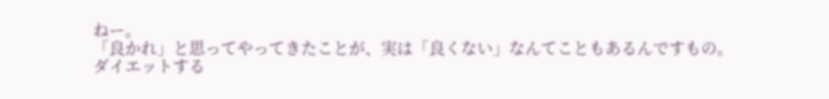ねー。
「良かれ」と思ってやってきたことが、実は「良くない」なんてこともあるんですもの。
ダイエットする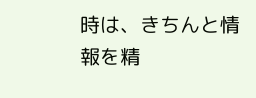時は、きちんと情報を精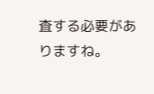査する必要がありますね。